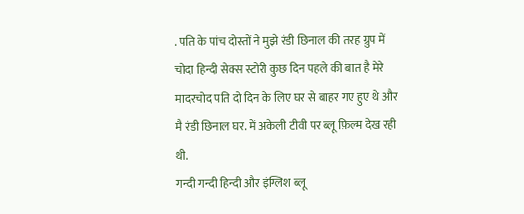. पति के पांच दोस्तों ने मुझे रंडी छिनाल की तरह ग्रुप में चोदा हिन्दी सेक्स स्टोरी कुछ दिन पहले की बात है मेरे मादरचोद पति दो दिन के लिए घर से बाहर गए हुए थे और मै रंडी छिनाल घर. में अकेली टीवी पर ब्लू फ़िल्म देख रही थी.
गन्दी गन्दी हिन्दी और इंग्लिश ब्लू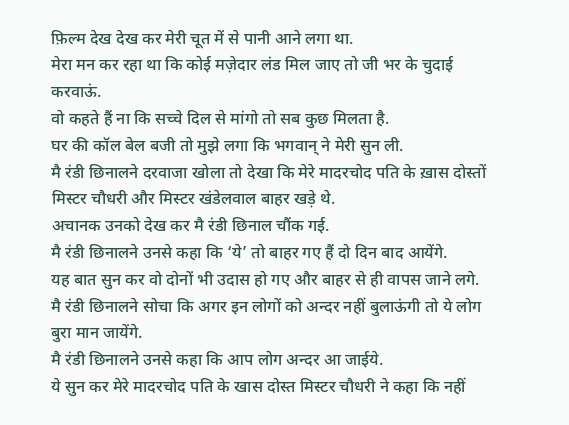फ़िल्म देख देख कर मेरी चूत में से पानी आने लगा था.
मेरा मन कर रहा था कि कोई मज़ेदार लंड मिल जाए तो जी भर के चुदाई करवाऊं.
वो कहते हैं ना कि सच्चे दिल से मांगो तो सब कुछ मिलता है.
घर की कॉल बेल बजी तो मुझे लगा कि भगवान् ने मेरी सुन ली.
मै रंडी छिनालने दरवाजा खोला तो देखा कि मेरे मादरचोद पति के ख़ास दोस्तों मिस्टर चौधरी और मिस्टर खंडेलवाल बाहर खड़े थे.
अचानक उनको देख कर मै रंडी छिनाल चौंक गई.
मै रंडी छिनालने उनसे कहा कि ‘ये’ तो बाहर गए हैं दो दिन बाद आयेंगे.
यह बात सुन कर वो दोनों भी उदास हो गए और बाहर से ही वापस जाने लगे.
मै रंडी छिनालने सोचा कि अगर इन लोगों को अन्दर नहीं बुलाऊंगी तो ये लोग बुरा मान जायेंगे.
मै रंडी छिनालने उनसे कहा कि आप लोग अन्दर आ जाईये.
ये सुन कर मेरे मादरचोद पति के खास दोस्त मिस्टर चौधरी ने कहा कि नहीं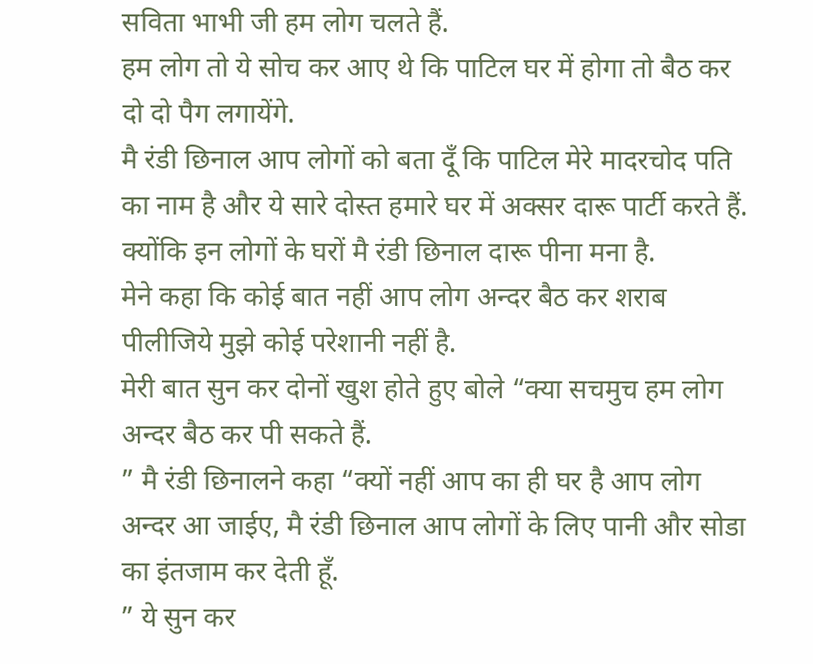सविता भाभी जी हम लोग चलते हैं.
हम लोग तो ये सोच कर आए थे कि पाटिल घर में होगा तो बैठ कर दो दो पैग लगायेंगे.
मै रंडी छिनाल आप लोगों को बता दूँ कि पाटिल मेरे मादरचोद पति का नाम है और ये सारे दोस्त हमारे घर में अक्सर दारू पार्टी करते हैं.
क्योंकि इन लोगों के घरों मै रंडी छिनाल दारू पीना मना है.
मेने कहा कि कोई बात नहीं आप लोग अन्दर बैठ कर शराब पीलीजिये मुझे कोई परेशानी नहीं है.
मेरी बात सुन कर दोनों खुश होते हुए बोले “क्या सचमुच हम लोग अन्दर बैठ कर पी सकते हैं.
” मै रंडी छिनालने कहा “क्यों नहीं आप का ही घर है आप लोग अन्दर आ जाईए, मै रंडी छिनाल आप लोगों के लिए पानी और सोडा का इंतजाम कर देती हूँ.
” ये सुन कर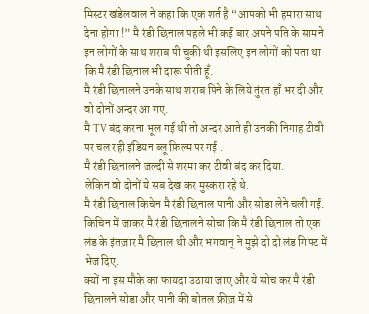मिस्टर खंडेलवाल ने कहा कि एक शर्त है “आपको भी हमारा साथ देना होगा !” मै रंडी छिनाल पहले भी कई बार अपने पति के सामने इन लोगों के साथ शराब पी चुकी थी इसलिए इन लोगों को पता था कि मै रंडी छिनाल भी दारू पीती हूँ.
मै रंडी छिनालने उनके साथ शराब पिने के लिये तुंरत हाँ भर दी और वो दोनों अन्दर आ गए.
मै TV बंद करना भूल गई थी तो अन्दर आते ही उनकी निगाह टीवी पर चल रही इंडियन ब्लू फ़िल्म पर गई .
मै रंडी छिनालने जल्दी से शरमा कर टीवी बंद कर दिया.
लेकिन वो दोनों ये सब देख कर मुस्करा रहे थे.
मै रंडी छिनाल किचेन मै रंडी छिनाल पानी और सोडा लेने चली गई.
किचिन में जाकर मै रंडी छिनालने सोचा कि मै रंडी छिनाल तो एक लंड के इंतज़ार मै छिनाल थी और भगवान् ने मुझे दो दो लंड गिफ्ट में भेज दिए.
क्यों ना इस मौके का फायदा उठाया जाए और ये सोच कर मै रंडी छिनालने सोडा और पानी की बोतल फ्रीज़ में से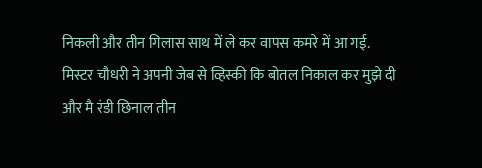निकली और तीन गिलास साथ में ले कर वापस कमरे में आ गई.
मिस्टर चौधरी ने अपनी जेब से व्हिस्की कि बोतल निकाल कर मुझे दी और मै रंडी छिनाल तीन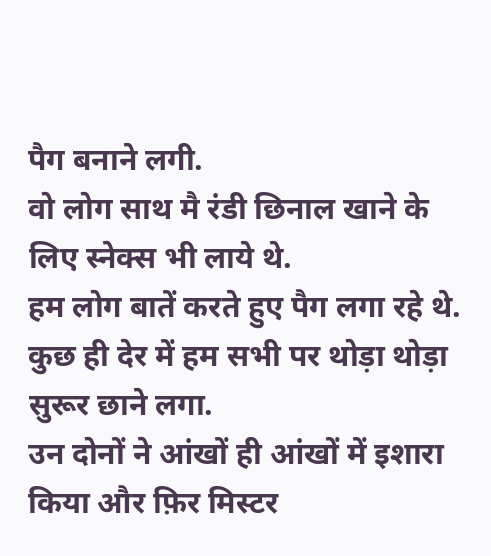पैग बनाने लगी.
वो लोग साथ मै रंडी छिनाल खाने के लिए स्नेक्स भी लाये थे.
हम लोग बातें करते हुए पैग लगा रहे थे.
कुछ ही देर में हम सभी पर थोड़ा थोड़ा सुरूर छाने लगा.
उन दोनों ने आंखों ही आंखों में इशारा किया और फ़िर मिस्टर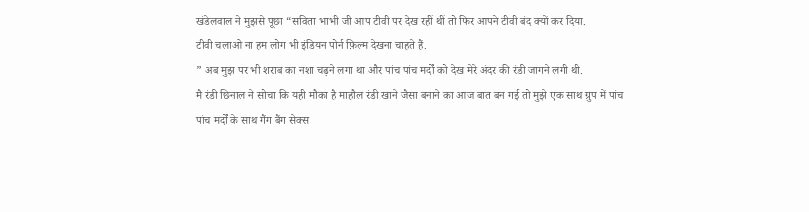खंडेलवाल ने मुझसे पूछा “सविता भाभी जी आप टीवी पर देख रहीं थीं तो फिर आपने टीवी बंद क्यों कर दिया.
टीवी चलाओ ना हम लोग भी इंडियन पोर्न फ़िल्म देखना चाहते हैं.
” अब मुझ पर भी शराब का नशा चढ़ने लगा था और पांच पांच मर्दों को देख मेरे अंदर की रंडी जागने लगी थी.
मै रंडी छिनाल ने सोचा कि यही मौका है माहौल रंडी खाने जैसा बनाने का आज बात बन गई तो मुझे एक साथ ग्रुप में पांच पांच मर्दों के साथ गैंग बैंग सेक्स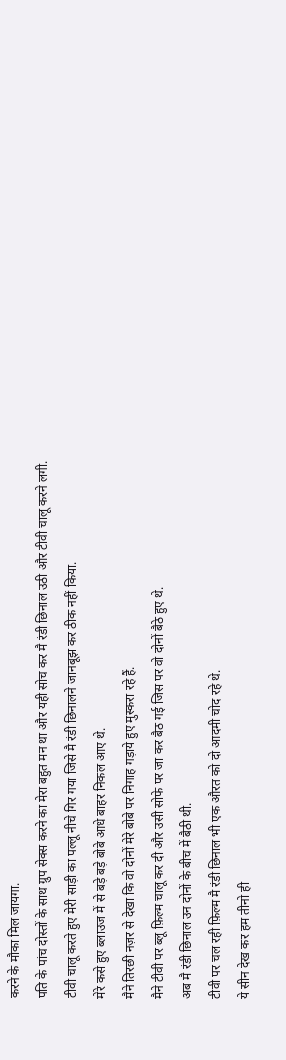करने के मौका मिल जायगा.
पति के पांच दोस्तों के साथ ग्रुप सेक्स करने का मेरा बहुत मन था और यही सोच कर मै रंडी छिनाल उठी और टीवी चालू करने लगी.
टीवी चालू करते हुए मेरी साड़ी का पल्लू नीचे गिर गया जिसे मै रंडी छिनालने जानबूझ कर ठीक नहीं किया.
मेरे कसे हुए ब्लाउज में से बड़े बड़े बोबे आधे बाहर निकल आए थे.
मैने तिरछी नज़र से देखा कि वो दोनों मेरे बोबे पर निगाह गड़ाये हुए मुस्करा रहे हैं.
मैने टीवी पर ब्लू फ़िल्म चालू कर दी और उसी सोफे पर जा कर बैठ गई जिस पर वो दोनों बैठे हुए थे.
अब मै रंडी छिनाल उन दोनों के बीच में बैठी थी.
टीवी पर चल रही फ़िल्म मै रंडी छिनाल भी एक औरत को दो आदमी चोद रहे थे.
ये सीन देख कर हम तीनो ही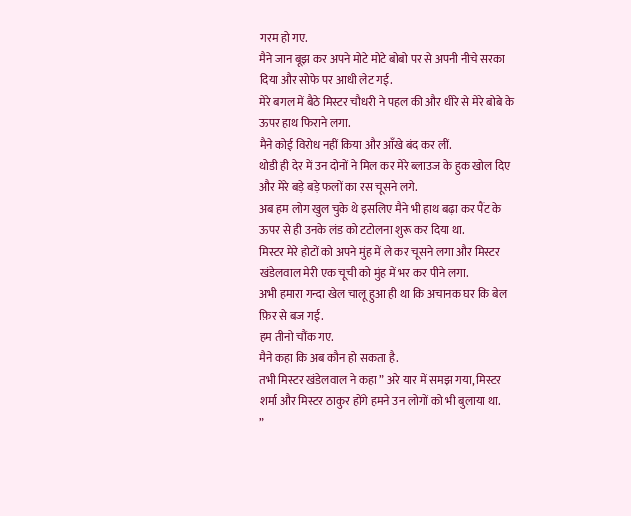गरम हो गए.
मैने जान बूझ कर अपने मोटे मोटे बोबो पर से अपनी नीचे सरका दिया और सोफे पर आधी लेट गई.
मेरे बगल में बैठे मिस्टर चौधरी ने पहल की और धीरे से मेरे बोबे के ऊपर हाथ फिराने लगा.
मैने कोई विरोध नहीं किया और आँखे बंद कर लीं.
थोडी ही देर में उन दोनों ने मिल कर मेरे ब्लाउज के हुक खोल दिए और मेरे बड़े बड़े फलों का रस चूसने लगे.
अब हम लोग खुल चुके थे इसलिए मैने भी हाथ बढ़ा कर पैंट के ऊपर से ही उनके लंड को टटोलना शुरू कर दिया था.
मिस्टर मेरे होटों को अपने मुंह में ले कर चूसने लगा और मिस्टर खंडेलवाल मेरी एक चूची को मुंह में भर कर पीने लगा.
अभी हमारा गन्दा खेल चालू हुआ ही था कि अचानक घर कि बेल फ़िर से बज गई.
हम तीनो चौंक गए.
मैने कहा कि अब कौन हो सकता है.
तभी मिस्टर खंडेलवाल ने कहा ” अरे यार में समझ गया, मिस्टर शर्मा और मिस्टर ठाकुर होंगे हमने उन लोगों को भी बुलाया था.
”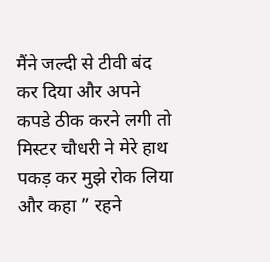मैंने जल्दी से टीवी बंद कर दिया और अपने कपडे ठीक करने लगी तो मिस्टर चौधरी ने मेरे हाथ पकड़ कर मुझे रोक लिया और कहा ” रहने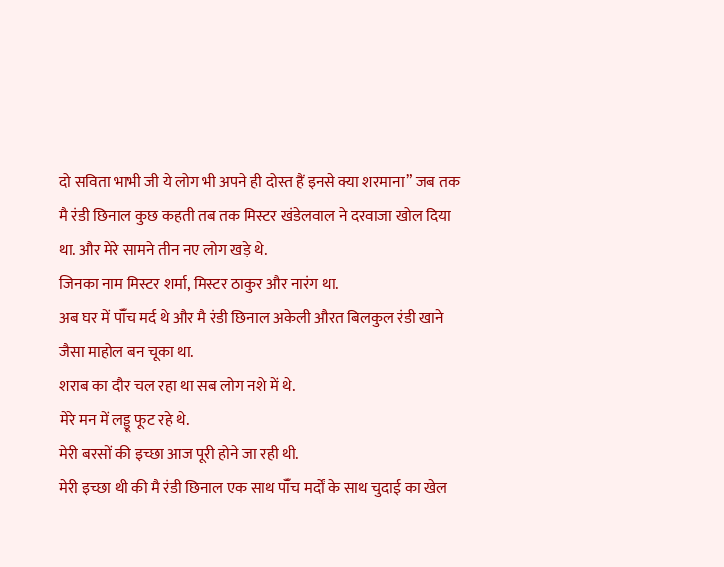दो सविता भाभी जी ये लोग भी अपने ही दोस्त हैं इनसे क्या शरमाना” जब तक मै रंडी छिनाल कुछ कहती तब तक मिस्टर खंडेलवाल ने दरवाजा खोल दिया था. और मेरे सामने तीन नए लोग खड़े थे.
जिनका नाम मिस्टर शर्मा, मिस्टर ठाकुर और नारंग था.
अब घर में पॉँच मर्द थे और मै रंडी छिनाल अकेली औरत बिलकुल रंडी खाने जैसा माहोल बन चूका था.
शराब का दौर चल रहा था सब लोग नशे में थे.
मेरे मन में लड्डू फूट रहे थे.
मेरी बरसों की इच्छा आज पूरी होने जा रही थी.
मेरी इच्छा थी की मै रंडी छिनाल एक साथ पॉँच मर्दों के साथ चुदाई का खेल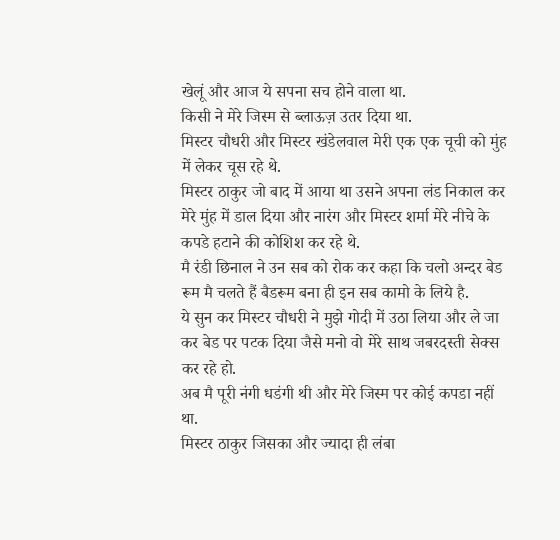खेलूं और आज ये सपना सच होने वाला था.
किसी ने मेरे जिस्म से ब्लाऊज़ उतर दिया था.
मिस्टर चौधरी और मिस्टर खंडेलवाल मेरी एक एक चूची को मुंह में लेकर चूस रहे थे.
मिस्टर ठाकुर जो बाद में आया था उसने अपना लंड निकाल कर मेरे मुंह में डाल दिया और नारंग और मिस्टर शर्मा मेरे नीचे के कपडे हटाने की कोशिश कर रहे थे.
मै रंडी छिनाल ने उन सब को रोक कर कहा कि चलो अन्दर बेड रूम मै चलते हैं बैडरूम बना ही इन सब कामो के लिये है.
ये सुन कर मिस्टर चौधरी ने मुझे गोदी में उठा लिया और ले जा कर बेड पर पटक दिया जैसे मनो वो मेरे साथ जबरदस्ती सेक्स कर रहे हो.
अब मै पूरी नंगी धडंगी थी और मेरे जिस्म पर कोई कपडा नहीं था.
मिस्टर ठाकुर जिसका और ज्यादा ही लंबा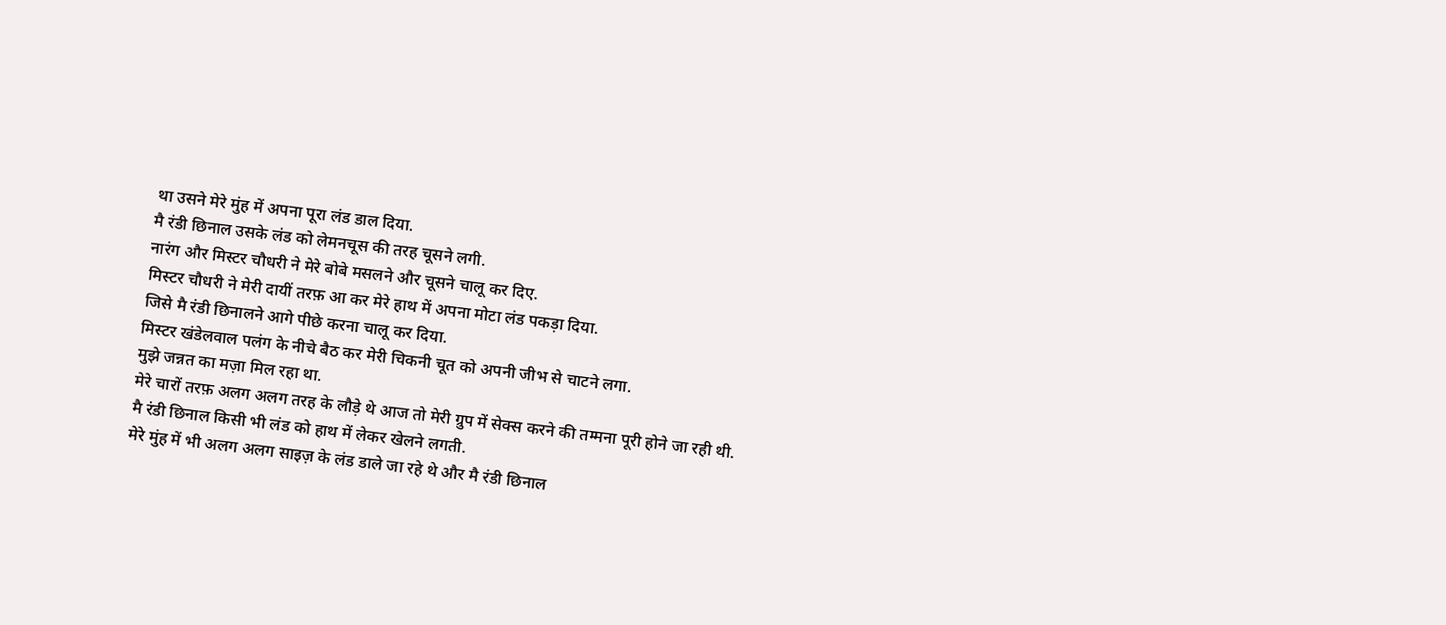था उसने मेरे मुंह में अपना पूरा लंड डाल दिया.
मै रंडी छिनाल उसके लंड को लेमनचूस की तरह चूसने लगी.
नारंग और मिस्टर चौधरी ने मेरे बोबे मसलने और चूसने चालू कर दिए.
मिस्टर चौधरी ने मेरी दायीं तरफ़ आ कर मेरे हाथ में अपना मोटा लंड पकड़ा दिया.
जिसे मै रंडी छिनालने आगे पीछे करना चालू कर दिया.
मिस्टर खंडेलवाल पलंग के नीचे बैठ कर मेरी चिकनी चूत को अपनी जीभ से चाटने लगा.
मुझे जन्नत का मज़ा मिल रहा था.
मेरे चारों तरफ़ अलग अलग तरह के लौड़े थे आज तो मेरी ग्रुप में सेक्स करने की तम्मना पूरी होने जा रही थी.
मै रंडी छिनाल किसी भी लंड को हाथ में लेकर खेलने लगती.
मेरे मुंह में भी अलग अलग साइज़ के लंड डाले जा रहे थे और मै रंडी छिनाल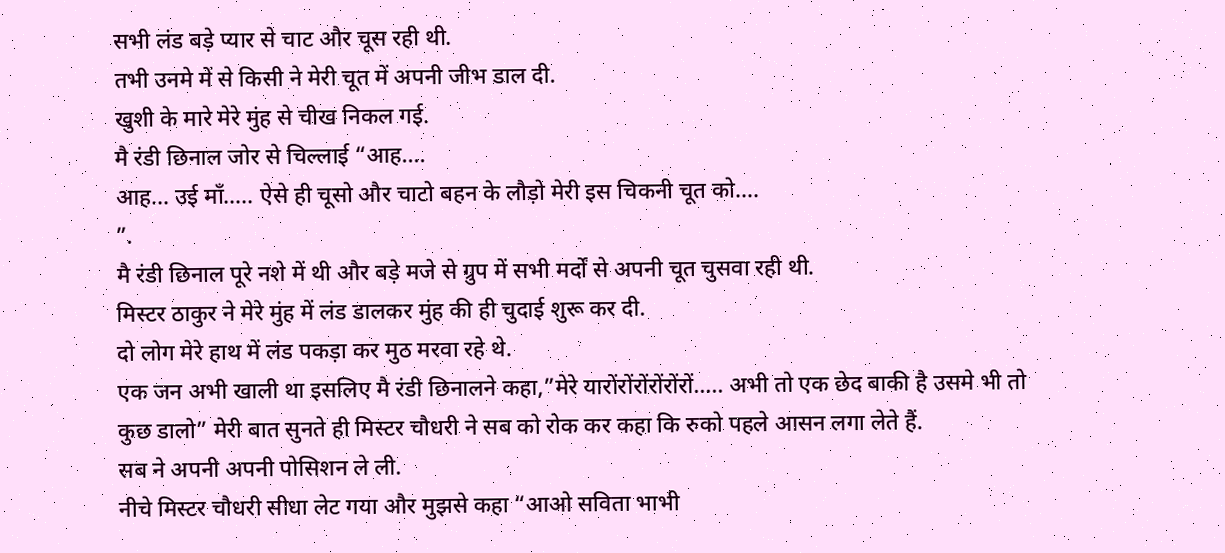सभी लंड बड़े प्यार से चाट और चूस रही थी.
तभी उनमे में से किसी ने मेरी चूत में अपनी जीभ डाल दी.
खुशी के मारे मेरे मुंह से चीख निकल गई.
मै रंडी छिनाल जोर से चिल्लाई “आह….
आह… उई माँ….. ऐसे ही चूसो और चाटो बहन के लौड़ो मेरी इस चिकनी चूत को….
”.
मै रंडी छिनाल पूरे नशे में थी और बड़े मजे से ग्रुप में सभी मर्दों से अपनी चूत चुसवा रही थी.
मिस्टर ठाकुर ने मेरे मुंह में लंड डालकर मुंह की ही चुदाई शुरू कर दी.
दो लोग मेरे हाथ में लंड पकड़ा कर मुठ मरवा रहे थे.
एक जन अभी खाली था इसलिए मै रंडी छिनालने कहा,”मेरे यारोंरोंरोंरोंरोंरों….. अभी तो एक छेद बाकी है उसमे भी तो कुछ डालो” मेरी बात सुनते ही मिस्टर चौधरी ने सब को रोक कर कहा कि रुको पहले आसन लगा लेते हैं.
सब ने अपनी अपनी पोसिशन ले ली.
नीचे मिस्टर चौधरी सीधा लेट गया और मुझसे कहा “आओ सविता भाभी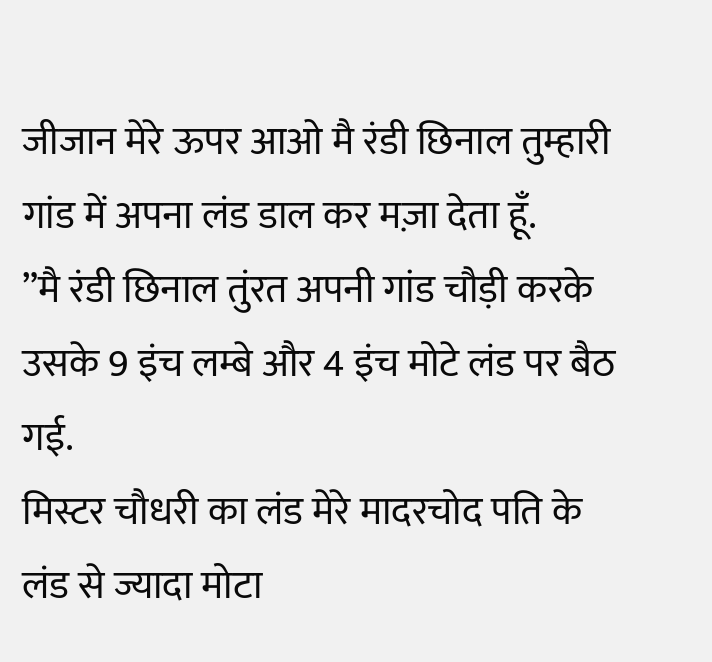जीजान मेरे ऊपर आओ मै रंडी छिनाल तुम्हारी गांड में अपना लंड डाल कर मज़ा देता हूँ.
”मै रंडी छिनाल तुंरत अपनी गांड चौड़ी करके उसके 9 इंच लम्बे और 4 इंच मोटे लंड पर बैठ गई.
मिस्टर चौधरी का लंड मेरे मादरचोद पति के लंड से ज्यादा मोटा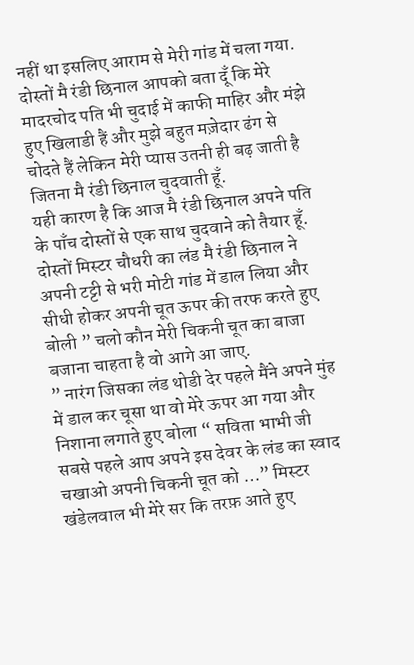नहीं था इसलिए आराम से मेरी गांड में चला गया.
दोस्तों मै रंडी छिनाल आपको बता दूँ कि मेरे मादरचोद पति भी चुदाई में काफी माहिर और मंझे हुए खिलाडी हैं और मुझे बहुत मज़ेदार ढंग से चोदते हैं लेकिन मेरी प्यास उतनी ही बढ़ जाती है जितना मै रंडी छिनाल चुदवाती हूँ.
यही कारण है कि आज मै रंडी छिनाल अपने पति के पाँच दोस्तों से एक साथ चुदवाने को तैयार हूँ.
दोस्तों मिस्टर चौधरी का लंड मै रंडी छिनाल ने अपनी टट्टी से भरी मोटी गांड में डाल लिया और सीधी होकर अपनी चूत ऊपर की तरफ करते हुए बोली ” चलो कौन मेरी चिकनी चूत का बाजा बजाना चाहता है वो आगे आ जाए.
” नारंग जिसका लंड थोडी देर पहले मैंने अपने मुंह में डाल कर चूसा था वो मेरे ऊपर आ गया और निशाना लगाते हुए बोला “ सविता भाभी जी सबसे पहले आप अपने इस देवर के लंड का स्वाद चखाओ अपनी चिकनी चूत को …” मिस्टर खंडेलवाल भी मेरे सर कि तरफ़ आते हुए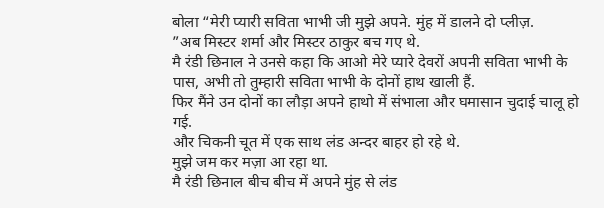बोला “मेरी प्यारी सविता भाभी जी मुझे अपने. मुंह में डालने दो प्लीज़.
”अब मिस्टर शर्मा और मिस्टर ठाकुर बच गए थे.
मै रंडी छिनाल ने उनसे कहा कि आओ मेरे प्यारे देवरों अपनी सविता भाभी के पास, अभी तो तुम्हारी सविता भाभी के दोनों हाथ खाली हैं.
फिर मैंने उन दोनों का लौड़ा अपने हाथो में संभाला और घमासान चुदाई चालू हो गई.
और चिकनी चूत में एक साथ लंड अन्दर बाहर हो रहे थे.
मुझे जम कर मज़ा आ रहा था.
मै रंडी छिनाल बीच बीच में अपने मुंह से लंड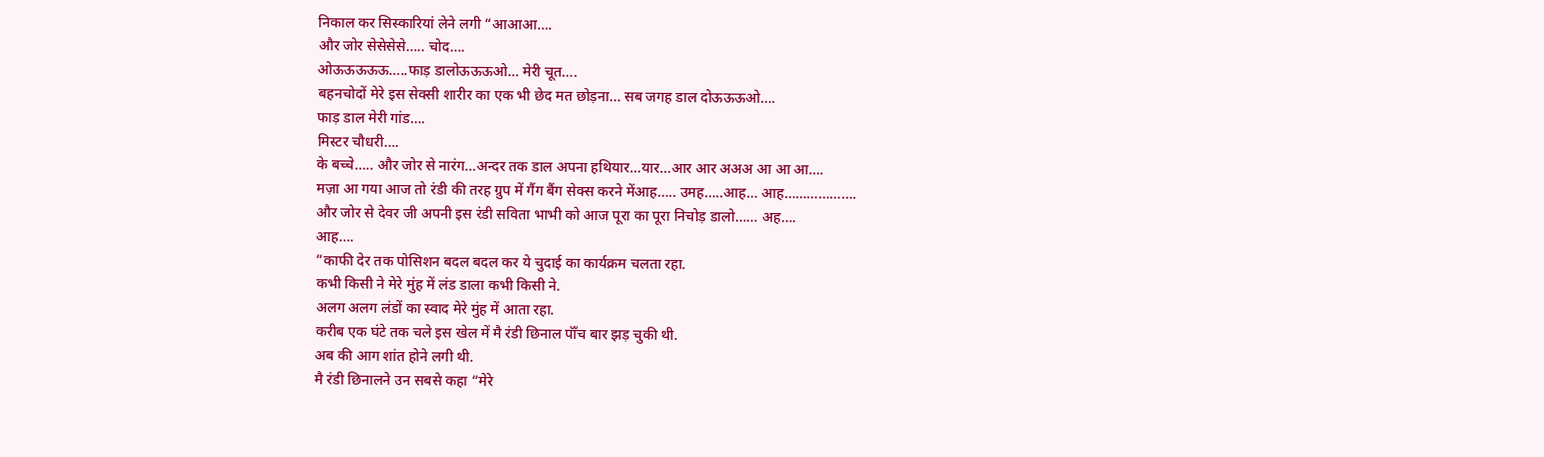निकाल कर सिस्कारियां लेने लगी “आआआ….
और जोर सेसेसेसे….. चोद….
ओऊऊऊऊऊ…..फाड़ डालोऊऊऊओ… मेरी चूत….
बहनचोदों मेरे इस सेक्सी शारीर का एक भी छेद मत छोड़ना… सब जगह डाल दोऊऊऊओ….
फाड़ डाल मेरी गांड….
मिस्टर चौधरी….
के बच्चे….. और जोर से नारंग…अन्दर तक डाल अपना हथियार…यार…आर आर अअअ आ आ आ….
मज़ा आ गया आज तो रंडी की तरह ग्रुप में गैंग बैंग सेक्स करने मेंआह….. उमह…..आह… आह……………….
और जोर से देवर जी अपनी इस रंडी सविता भाभी को आज पूरा का पूरा निचोड़ डालो…… अह….
आह….
”काफी देर तक पोसिशन बदल बदल कर ये चुदाई का कार्यक्रम चलता रहा.
कभी किसी ने मेरे मुंह में लंड डाला कभी किसी ने.
अलग अलग लंडों का स्वाद मेरे मुंह में आता रहा.
करीब एक घंटे तक चले इस खेल में मै रंडी छिनाल पॉँच बार झड़ चुकी थी.
अब की आग शांत होने लगी थी.
मै रंडी छिनालने उन सबसे कहा “मेरे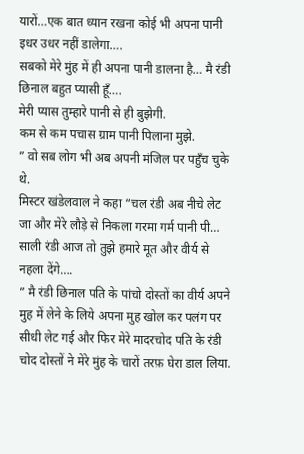यारों…एक बात ध्यान रखना कोई भी अपना पानी इधर उधर नहीं डालेगा….
सबको मेरे मुंह में ही अपना पानी डालना है… मै रंडी छिनाल बहुत प्यासी हूँ….
मेरी प्यास तुम्हारे पानी से ही बुझेगी.
कम से कम पचास ग्राम पानी पिलाना मुझे.
” वो सब लोग भी अब अपनी मंजिल पर पहुँच चुके थे.
मिस्टर खंडेलवाल ने कहा “चल रंडी अब नीचे लेट जा और मेरे लौड़े से निकला गरमा गर्म पानी पी… साली रंडी आज तो तुझे हमारे मूत और वीर्य से नहला देंगे….
” मै रंडी छिनाल पति के पांचो दोस्तों का वीर्य अपने मुह में लेने के लिये अपना मुह खोल कर पलंग पर सीधी लेट गई और फिर मेरे मादरचोद पति के रंडी चोद दोस्तों ने मेरे मुंह के चारों तरफ़ घेरा डाल लिया.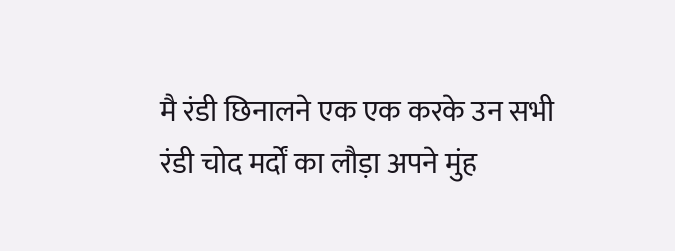मै रंडी छिनालने एक एक करके उन सभी रंडी चोद मर्दों का लौड़ा अपने मुंह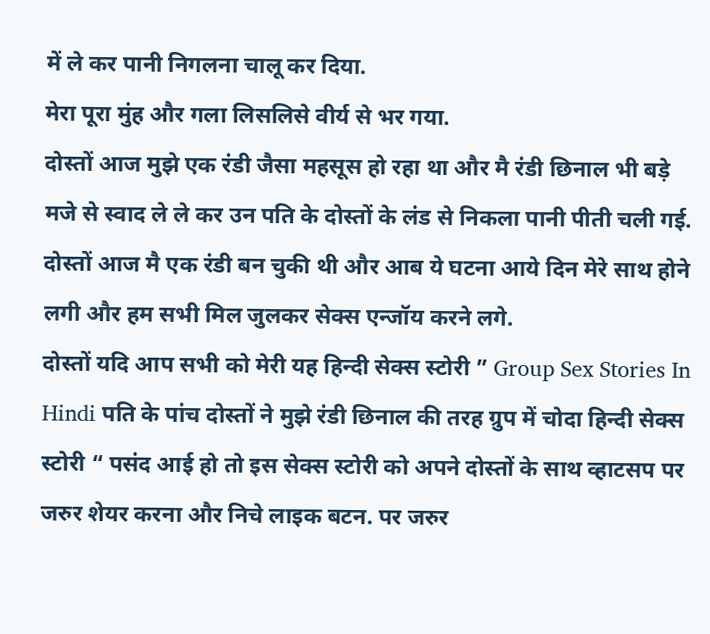में ले कर पानी निगलना चालू कर दिया.
मेरा पूरा मुंह और गला लिसलिसे वीर्य से भर गया.
दोस्तों आज मुझे एक रंडी जैसा महसूस हो रहा था और मै रंडी छिनाल भी बड़े मजे से स्वाद ले ले कर उन पति के दोस्तों के लंड से निकला पानी पीती चली गई.
दोस्तों आज मै एक रंडी बन चुकी थी और आब ये घटना आये दिन मेरे साथ होने लगी और हम सभी मिल जुलकर सेक्स एन्जॉय करने लगे.
दोस्तों यदि आप सभी को मेरी यह हिन्दी सेक्स स्टोरी ” Group Sex Stories In Hindi पति के पांच दोस्तों ने मुझे रंडी छिनाल की तरह ग्रुप में चोदा हिन्दी सेक्स स्टोरी “ पसंद आई हो तो इस सेक्स स्टोरी को अपने दोस्तों के साथ व्हाटसप पर जरुर शेयर करना और निचे लाइक बटन. पर जरुर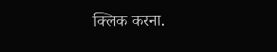क्लिक करना.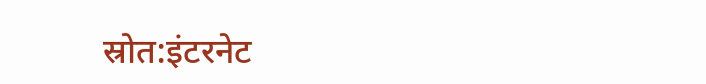स्रोत:इंटरनेट